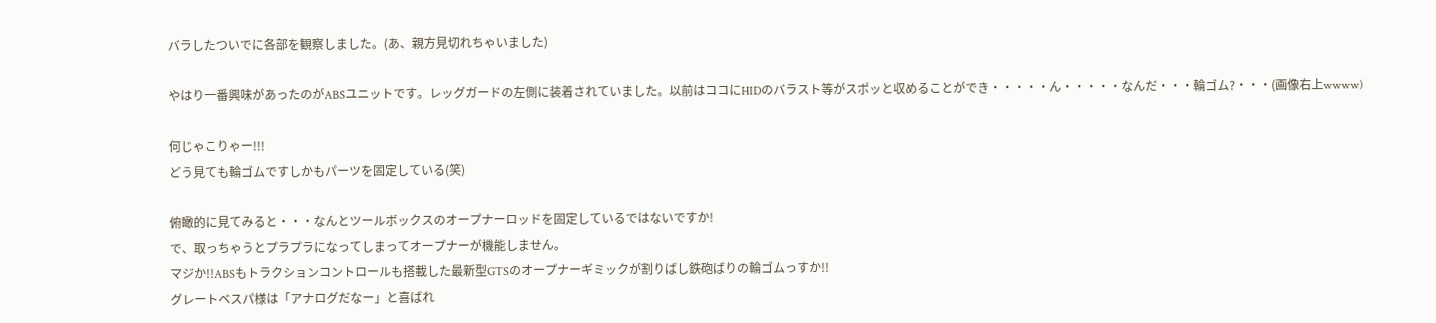バラしたついでに各部を観察しました。(あ、親方見切れちゃいました)

やはり一番興味があったのがABSユニットです。レッグガードの左側に装着されていました。以前はココにHIDのバラスト等がスポッと収めることができ・・・・・ん・・・・・なんだ・・・輪ゴム?・・・(画像右上wwww)

何じゃこりゃー!!!
どう見ても輪ゴムですしかもパーツを固定している(笑)

俯瞰的に見てみると・・・なんとツールボックスのオープナーロッドを固定しているではないですか!
で、取っちゃうとプラプラになってしまってオープナーが機能しません。
マジか!!ABSもトラクションコントロールも搭載した最新型GTSのオープナーギミックが割りばし鉄砲ばりの輪ゴムっすか!!
グレートベスパ様は「アナログだなー」と喜ばれ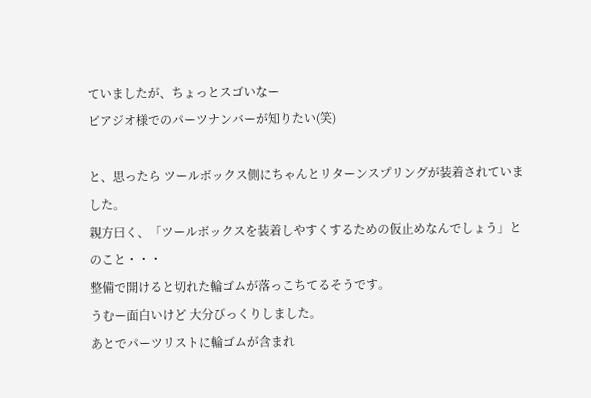ていましたが、ちょっとスゴいなー
ピアジオ様でのパーツナンバーが知りたい(笑)

と、思ったら ツールボックス側にちゃんとリターンスプリングが装着されていました。
親方曰く、「ツールボックスを装着しやすくするための仮止めなんでしょう」とのこと・・・
整備で開けると切れた輪ゴムが落っこちてるそうです。
うむー面白いけど 大分びっくりしました。
あとでパーツリストに輪ゴムが含まれ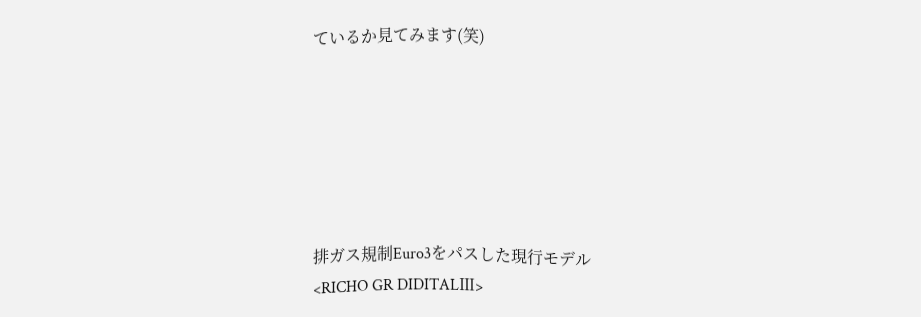ているか見てみます(笑)






排ガス規制Euro3をパスした現行モデル
<RICHO GR DIDITALⅢ>